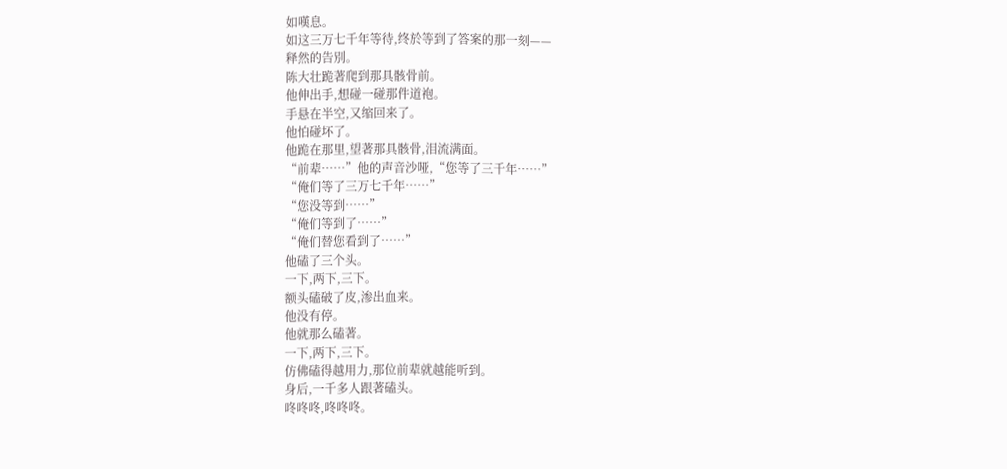如嘆息。
如这三万七千年等待,终於等到了答案的那一刻——
释然的告別。
陈大壮跪著爬到那具骸骨前。
他伸出手,想碰一碰那件道袍。
手悬在半空,又缩回来了。
他怕碰坏了。
他跪在那里,望著那具骸骨,泪流满面。
“前辈……”他的声音沙哑,“您等了三千年……”
“俺们等了三万七千年……”
“您没等到……”
“俺们等到了……”
“俺们替您看到了……”
他磕了三个头。
一下,两下,三下。
额头磕破了皮,渗出血来。
他没有停。
他就那么磕著。
一下,两下,三下。
仿佛磕得越用力,那位前辈就越能听到。
身后,一千多人跟著磕头。
咚咚咚,咚咚咚。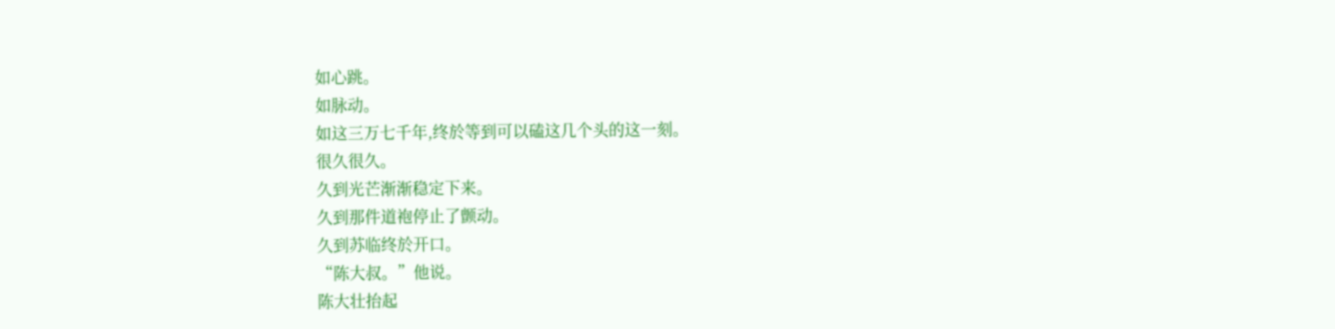如心跳。
如脉动。
如这三万七千年,终於等到可以磕这几个头的这一刻。
很久很久。
久到光芒渐渐稳定下来。
久到那件道袍停止了颤动。
久到苏临终於开口。
“陈大叔。”他说。
陈大壮抬起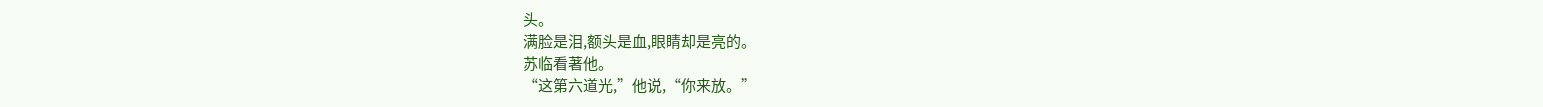头。
满脸是泪,额头是血,眼睛却是亮的。
苏临看著他。
“这第六道光,”他说,“你来放。”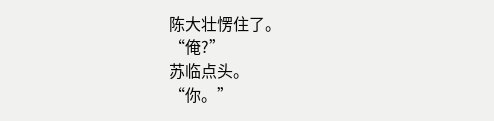陈大壮愣住了。
“俺?”
苏临点头。
“你。”